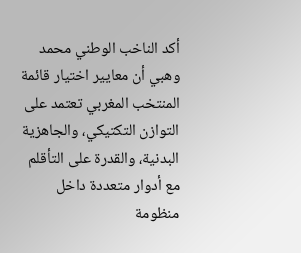أكد الناخب الوطني محمد وهبي أن معايير اختيار قائمة المنتخب المغربي تعتمد على التوازن التكتيكي، والجاهزية البدنية، والقدرة على التأقلم مع أدوار متعددة داخل منظومة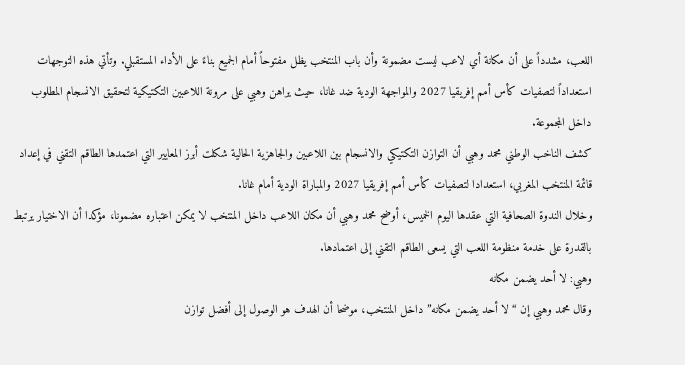اللعب، مشدداً على أن مكانة أي لاعب ليست مضمونة وأن باب المنتخب يظل مفتوحاً أمام الجميع بناءً على الأداء المستقبلي. وتأتي هذه التوجهات استعداداً لتصفيات كأس أمم إفريقيا 2027 والمواجهة الودية ضد غانا، حيث يراهن وهبي على مرونة اللاعبين التكتيكية لتحقيق الانسجام المطلوب داخل المجموعة.
كشف الناخب الوطني محمد وهبي أن التوازن التكتيكي والانسجام بين اللاعبين والجاهزية الحالية شكلت أبرز المعايير التي اعتمدها الطاقم التقني في إعداد قائمة المنتخب المغربي، استعدادا لتصفيات كأس أمم إفريقيا 2027 والمباراة الودية أمام غانا.
وخلال الندوة الصحافية التي عقدها اليوم الخميس، أوضح محمد وهبي أن مكان اللاعب داخل المنتخب لا يمكن اعتباره مضمونا، مؤكدا أن الاختيار يرتبط بالقدرة على خدمة منظومة اللعب التي يسعى الطاقم التقني إلى اعتمادها.
وهبي: لا أحد يضمن مكانه
وقال محمد وهبي إن “لا أحد يضمن مكانه” داخل المنتخب، موضحا أن الهدف هو الوصول إلى أفضل توازن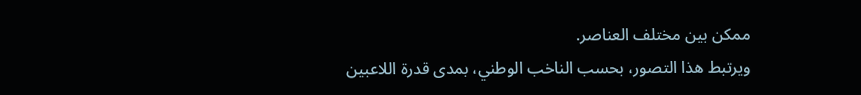ممكن بين مختلف العناصر.
ويرتبط هذا التصور، بحسب الناخب الوطني، بمدى قدرة اللاعبين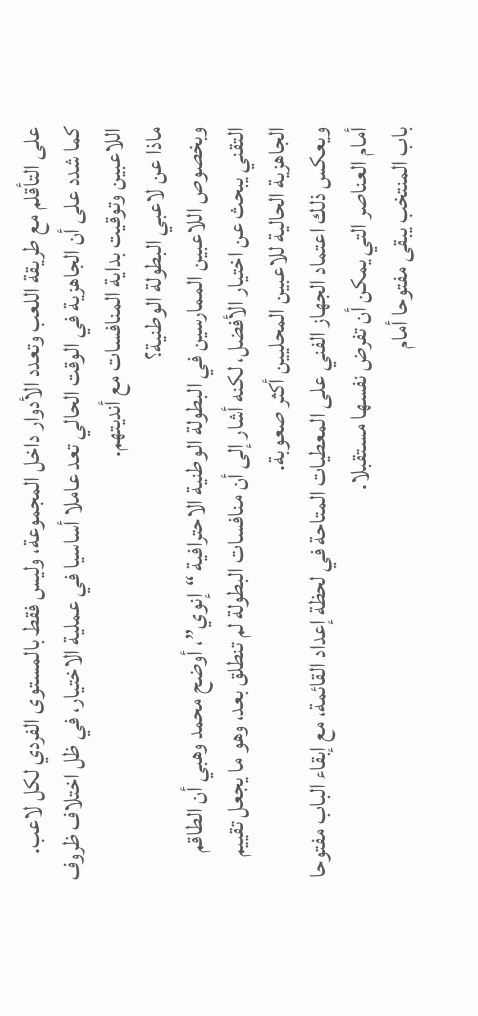على التأقلم مع طريقة اللعب وتعدد الأدوار داخل المجموعة، وليس فقط بالمستوى الفردي لكل لاعب.
كما شدد على أن الجاهزية في الوقت الحالي تعد عاملا أساسيا في عملية الاختيار، في ظل اختلاف ظروف اللاعبين وتوقيت بداية المنافسات مع أنديتهم.
ماذا عن لاعبي البطولة الوطنية؟
وبخصوص اللاعبين الممارسين في البطولة الوطنية الاحترافية “إنوي”، أوضح محمد وهبي أن الطاقم التقني يبحث عن اختيار الأفضل، لكنه أشار إلى أن منافسات البطولة لم تنطلق بعد، وهو ما يجعل تقييم الجاهزية الحالية للاعبين المحليين أكثر صعوبة.
ويعكس ذلك اعتماد الجهاز الفني على المعطيات المتاحة في لحظة إعداد القائمة، مع إبقاء الباب مفتوحا أمام العناصر التي يمكن أن تفرض نفسها مستقبلا.
باب المنتخب يبقى مفتوحا أمام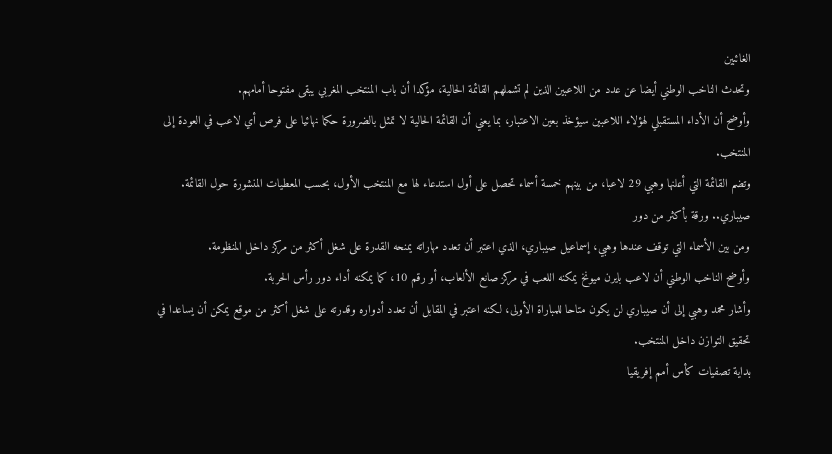الغائبين
وتحدث الناخب الوطني أيضا عن عدد من اللاعبين الذين لم تشملهم القائمة الحالية، مؤكدا أن باب المنتخب المغربي يبقى مفتوحا أمامهم.
وأوضح أن الأداء المستقبلي لهؤلاء اللاعبين سيؤخذ بعين الاعتبار، بما يعني أن القائمة الحالية لا تمثل بالضرورة حكما نهائيا على فرص أي لاعب في العودة إلى المنتخب.
وتضم القائمة التي أعلنها وهبي 29 لاعبا، من بينهم خمسة أسماء تحصل على أول استدعاء لها مع المنتخب الأول، بحسب المعطيات المنشورة حول القائمة.
صيباري.. ورقة بأكثر من دور
ومن بين الأسماء التي توقف عندها وهبي، إسماعيل صيباري، الذي اعتبر أن تعدد مهاراته يمنحه القدرة على شغل أكثر من مركز داخل المنظومة.
وأوضح الناخب الوطني أن لاعب بايرن ميونخ يمكنه اللعب في مركز صانع الألعاب، أو رقم 10، كما يمكنه أداء دور رأس الحربة.
وأشار محمد وهبي إلى أن صيباري لن يكون متاحا للمباراة الأولى، لكنه اعتبر في المقابل أن تعدد أدواره وقدرته على شغل أكثر من موقع يمكن أن يساعدا في تحقيق التوازن داخل المنتخب.
بداية تصفيات كأس أمم إفريقيا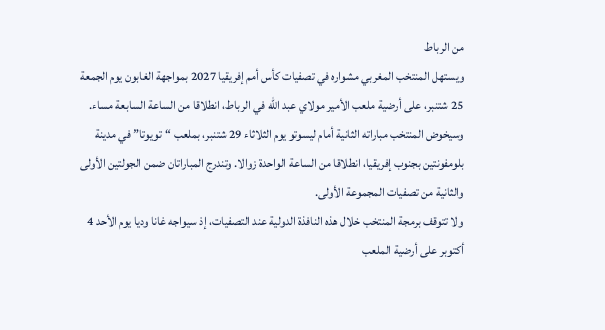من الرباط
ويستهل المنتخب المغربي مشواره في تصفيات كأس أمم إفريقيا 2027 بمواجهة الغابون يوم الجمعة 25 شتنبر، على أرضية ملعب الأمير مولاي عبد الله في الرباط، انطلاقا من الساعة السابعة مساء.
وسيخوض المنتخب مباراته الثانية أمام ليسوتو يوم الثلاثاء 29 شتنبر، بملعب “تويوتا” في مدينة بلومفونتين بجنوب إفريقيا، انطلاقا من الساعة الواحدة زوالا. وتندرج المباراتان ضمن الجولتين الأولى والثانية من تصفيات المجموعة الأولى.
ولا تتوقف برمجة المنتخب خلال هذه النافذة الدولية عند التصفيات، إذ سيواجه غانا وديا يوم الأحد 4 أكتوبر على أرضية الملعب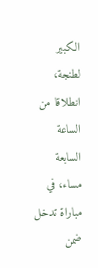الكبير لطنجة، انطلاقا من الساعة السابعة مساء، في مباراة تدخل ضمن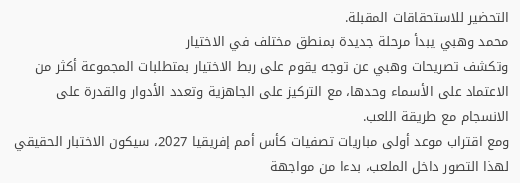التحضير للاستحقاقات المقبلة.
محمد وهبي يبدأ مرحلة جديدة بمنطق مختلف في الاختيار
وتكشف تصريحات وهبي عن توجه يقوم على ربط الاختيار بمتطلبات المجموعة أكثر من الاعتماد على الأسماء وحدها، مع التركيز على الجاهزية وتعدد الأدوار والقدرة على الانسجام مع طريقة اللعب.
ومع اقتراب موعد أولى مباريات تصفيات كأس أمم إفريقيا 2027، سيكون الاختبار الحقيقي لهذا التصور داخل الملعب، بدءا من مواجهة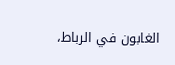الغابون في الرباط،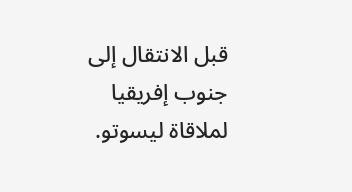قبل الانتقال إلى جنوب إفريقيا لملاقاة ليسوتو.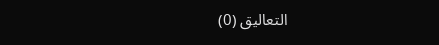التعاليق (0)